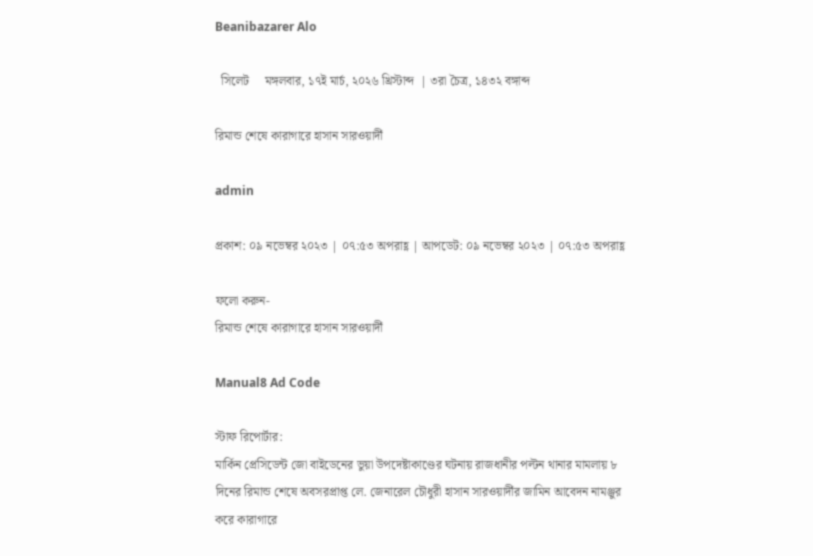Beanibazarer Alo

  সিলেট     মঙ্গলবার, ১৭ই মার্চ, ২০২৬ খ্রিস্টাব্দ  | ৩রা চৈত্র, ১৪৩২ বঙ্গাব্দ

রিমান্ড শেষে কারাগারে হাসান সারওয়ার্দী

admin

প্রকাশ: ০৯ নভেম্বর ২০২৩ | ০৭:৫৩ অপরাহ্ণ | আপডেট: ০৯ নভেম্বর ২০২৩ | ০৭:৫৩ অপরাহ্ণ

ফলো করুন-
রিমান্ড শেষে কারাগারে হাসান সারওয়ার্দী

Manual8 Ad Code

স্টাফ রিপোর্টার:
মার্কিন প্রেসিডেন্ট জো বাইডেনের ভুয়া উপদেষ্টাকাণ্ডের ঘটনায় রাজধানীর পল্টন থানার মামলায় ৮ দিনের রিমান্ড শেষে অবসরপ্রাপ্ত লে. জেনারেল চৌধুরী হাসান সারওয়ার্দীর জামিন আবেদন নামঞ্জুর করে কারাগারে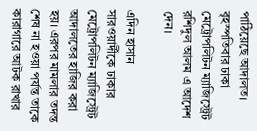পাঠিয়েছে আদালত।
বৃহস্পতিবার ঢাকা মেট্রোপলিটন ম্যাজিস্ট্রেট রশিদুল আলম এ আদেশ দেন।

এদিন হাসান সারওয়ার্দীকে ঢাকার মেট্রোপলিটন ম্যাজিস্ট্রেট আদালতের হাজির করা হয়। এরপর মামলার তদন্ত শেষ না হওয়া পর্যন্ত তাকে কারাগারে আটক রাখার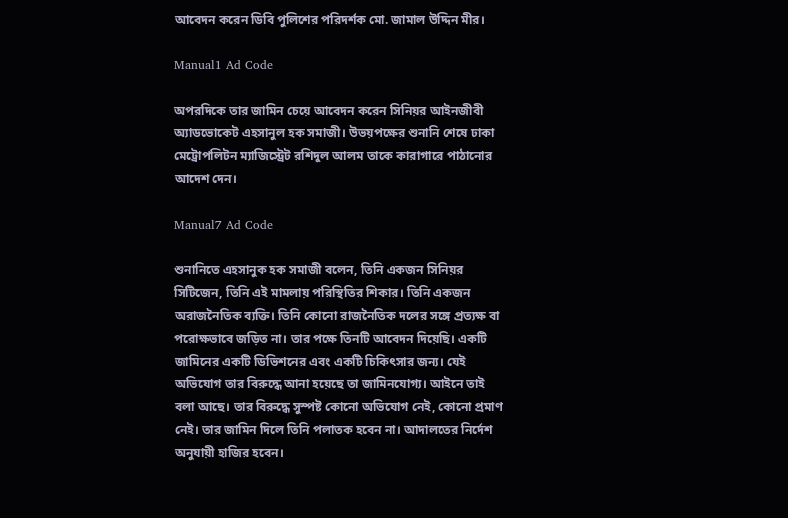আবেদন করেন ডিবি পুলিশের পরিদর্শক মো. জামাল উদ্দিন মীর।

Manual1 Ad Code

অপরদিকে তার জামিন চেয়ে আবেদন করেন সিনিয়র আইনজীবী অ্যাডভোকেট এহসানুল হক সমাজী। উভয়পক্ষের শুনানি শেষে ঢাকা মেট্রোপলিটন ম্যাজিস্ট্রেট রশিদুল আলম তাকে কারাগারে পাঠানোর আদেশ দেন।

Manual7 Ad Code

শুনানিতে এহসানুক হক সমাজী বলেন, তিনি একজন সিনিয়র সিটিজেন, তিনি এই মামলায় পরিস্থিতির শিকার। তিনি একজন অরাজনৈতিক ব্যক্তি। তিনি কোনো রাজনৈতিক দলের সঙ্গে প্রত্যক্ষ বা পরোক্ষভাবে জড়িত না। তার পক্ষে তিনটি আবেদন দিয়েছি। একটি জামিনের একটি ডিভিশনের এবং একটি চিকিৎসার জন্য। যেই অভিযোগ তার বিরুদ্ধে আনা হয়েছে তা জামিনযোগ্য। আইনে তাই বলা আছে। তার বিরুদ্ধে সুস্পষ্ট কোনো অভিযোগ নেই, কোনো প্রমাণ নেই। তার জামিন দিলে তিনি পলাতক হবেন না। আদালতের নির্দেশ অনুযায়ী হাজির হবেন।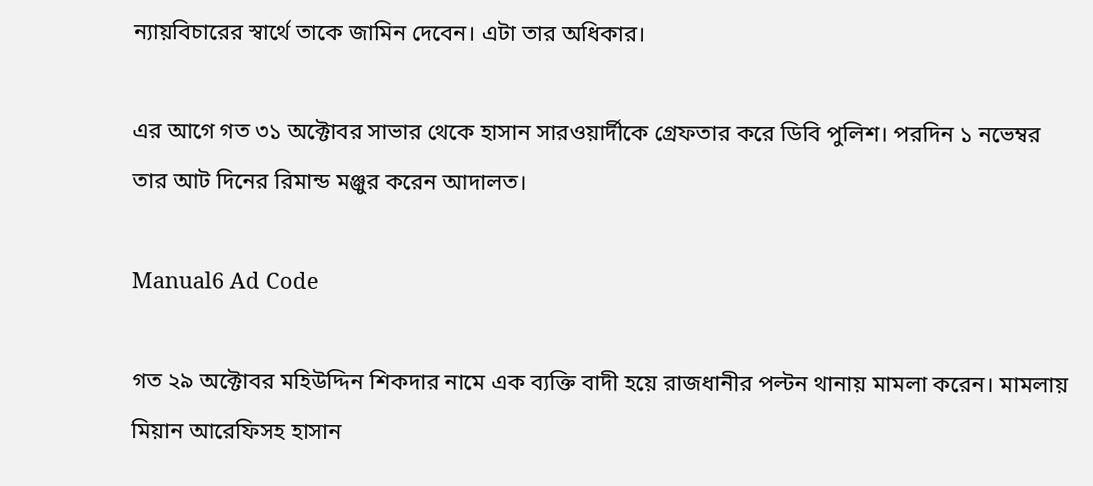ন্যায়বিচারের স্বার্থে তাকে জামিন দেবেন। এটা তার অধিকার।

এর আগে গত ৩১ অক্টোবর সাভার থেকে হাসান সারওয়ার্দীকে গ্রেফতার করে ডিবি পুলিশ। পরদিন ১ নভেম্বর তার আট দিনের রিমান্ড মঞ্জুর করেন আদালত।

Manual6 Ad Code

গত ২৯ অক্টোবর মহিউদ্দিন শিকদার নামে এক ব্যক্তি বাদী হয়ে রাজধানীর পল্টন থানায় মামলা করেন। মামলায় মিয়ান আরেফিসহ হাসান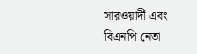সারওয়ার্দী এবং বিএনপি নেতা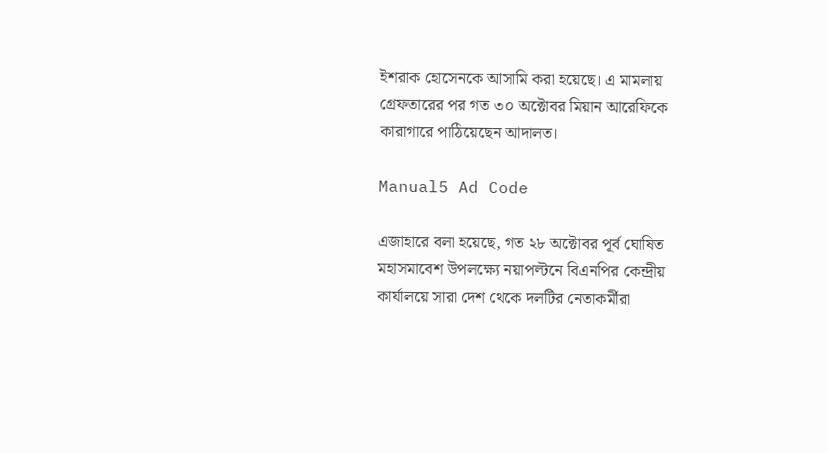ইশরাক হোসেনকে আসামি করা হয়েছে। এ মামলায় গ্রেফতারের পর গত ৩০ অক্টোবর মিয়ান আরেফিকে কারাগারে পাঠিয়েছেন আদালত।

Manual5 Ad Code

এজাহারে বলা হয়েছে, গত ২৮ অক্টোবর পূর্ব ঘোষিত মহাসমাবেশ উপলক্ষ্যে নয়াপল্টনে বিএনপির কেন্দ্রীয় কার্যালয়ে সারা দেশ থেকে দলটির নেতাকর্মীরা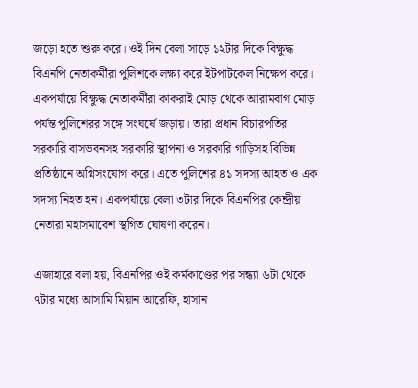জড়ো হতে শুরু করে। ওই দিন বেলা সাড়ে ১২টার দিকে বিক্ষুদ্ধ বিএনপি নেতাকর্মীরা পুলিশকে লক্ষ্য করে ইটপাটকেল নিক্ষেপ করে। একপর্যায়ে বিক্ষুদ্ধ নেতাকর্মীরা কাকরাই মোড় থেকে আরামবাগ মোড় পর্যন্ত পুলিশেরর সঙ্গে সংঘর্ষে জড়ায়। তারা প্রধান বিচারপতির সরকারি বাসভবনসহ সরকারি স্থাপনা ও সরকারি গাড়িসহ বিভিন্ন প্রতিষ্ঠানে অগ্নিসংযোগ করে। এতে পুলিশের ৪১ সদস্য আহত ও এক সদস্য নিহত হন। একপর্যায়ে বেলা ৩টার দিকে বিএনপির কেন্দ্রীয় নেতারা মহাসমাবেশ স্থগিত ঘোষণা করেন।

এজাহারে বলা হয়, বিএনপির ওই কর্মকাণ্ডের পর সন্ধ্যা ৬টা থেকে ৭টার মধ্যে আসামি মিয়ান আরেফি, হাসান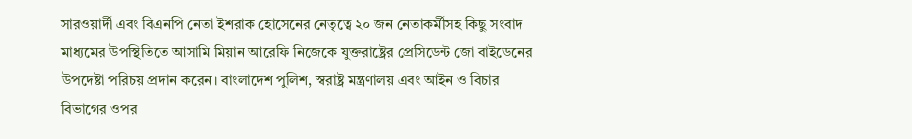সারওয়ার্দী এবং বিএনপি নেতা ইশরাক হোসেনের নেতৃত্বে ২০ জন নেতাকর্মীসহ কিছু সংবাদ মাধ্যমের উপস্থিতিতে আসামি মিয়ান আরেফি নিজেকে যুক্তরাষ্ট্রের প্রেসিডেন্ট জো বাইডেনের উপদেষ্টা পরিচয় প্রদান করেন। বাংলাদেশ পুলিশ, স্বরাষ্ট্র মন্ত্রণালয় এবং আইন ও বিচার বিভাগের ওপর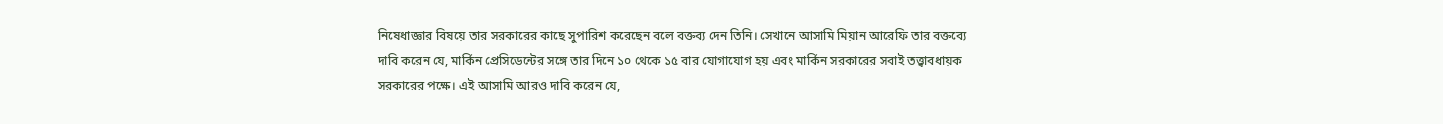নিষেধাজ্ঞার বিষয়ে তার সরকারের কাছে সুপারিশ করেছেন বলে বক্তব্য দেন তিনি। সেখানে আসামি মিয়ান আরেফি তার বক্তব্যে দাবি করেন যে, মার্কিন প্রেসিডেন্টের সঙ্গে তার দিনে ১০ থেকে ১৫ বার যোগাযোগ হয় এবং মার্কিন সরকারের সবাই তত্ত্বাবধায়ক সরকারের পক্ষে। এই আসামি আরও দাবি করেন যে,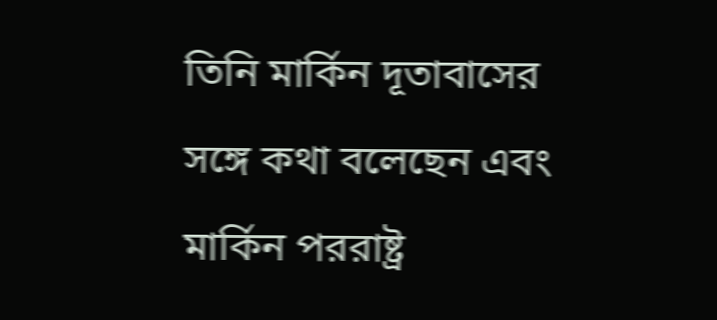তিনি মার্কিন দূতাবাসের সঙ্গে কথা বলেছেন এবং মার্কিন পররাষ্ট্র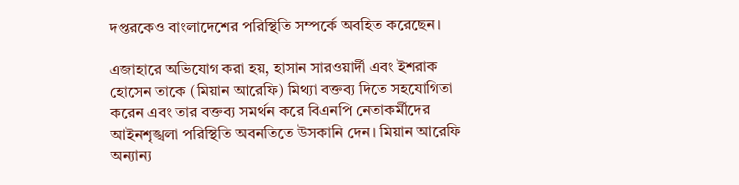দপ্তরকেও বাংলাদেশের পরিস্থিতি সম্পর্কে অবহিত করেছেন।

এজাহারে অভিযোগ করা হয়, হাসান সারওয়ার্দী এবং ইশরাক হোসেন তাকে (মিয়ান আরেফি) মিথ্যা বক্তব্য দিতে সহযোগিতা করেন এবং তার বক্তব্য সমর্থন করে বিএনপি নেতাকর্মীদের আইনশৃঙ্খলা পরিস্থিতি অবনতিতে উসকানি দেন। মিয়ান আরেফি অন্যান্য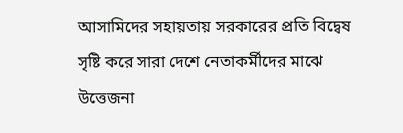আসামিদের সহায়তায় সরকারের প্রতি বিদ্বেষ সৃষ্টি করে সারা দেশে নেতাকর্মীদের মাঝে উত্তেজনা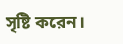সৃষ্টি করেন।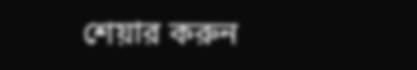শেয়ার করুন